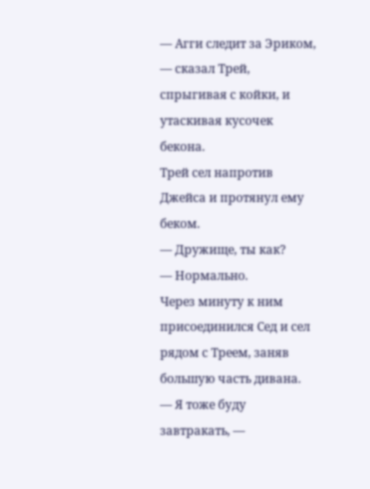— Агги следит за Эриком, — сказал Трей, спрыгивая с койки, и утаскивая кусочек бекона.
Трей сел напротив Джейса и протянул ему беком.
— Дружище, ты как?
— Нормально.
Через минуту к ним присоединился Сед и сел рядом с Треем, заняв большую часть дивана.
— Я тоже буду завтракать, —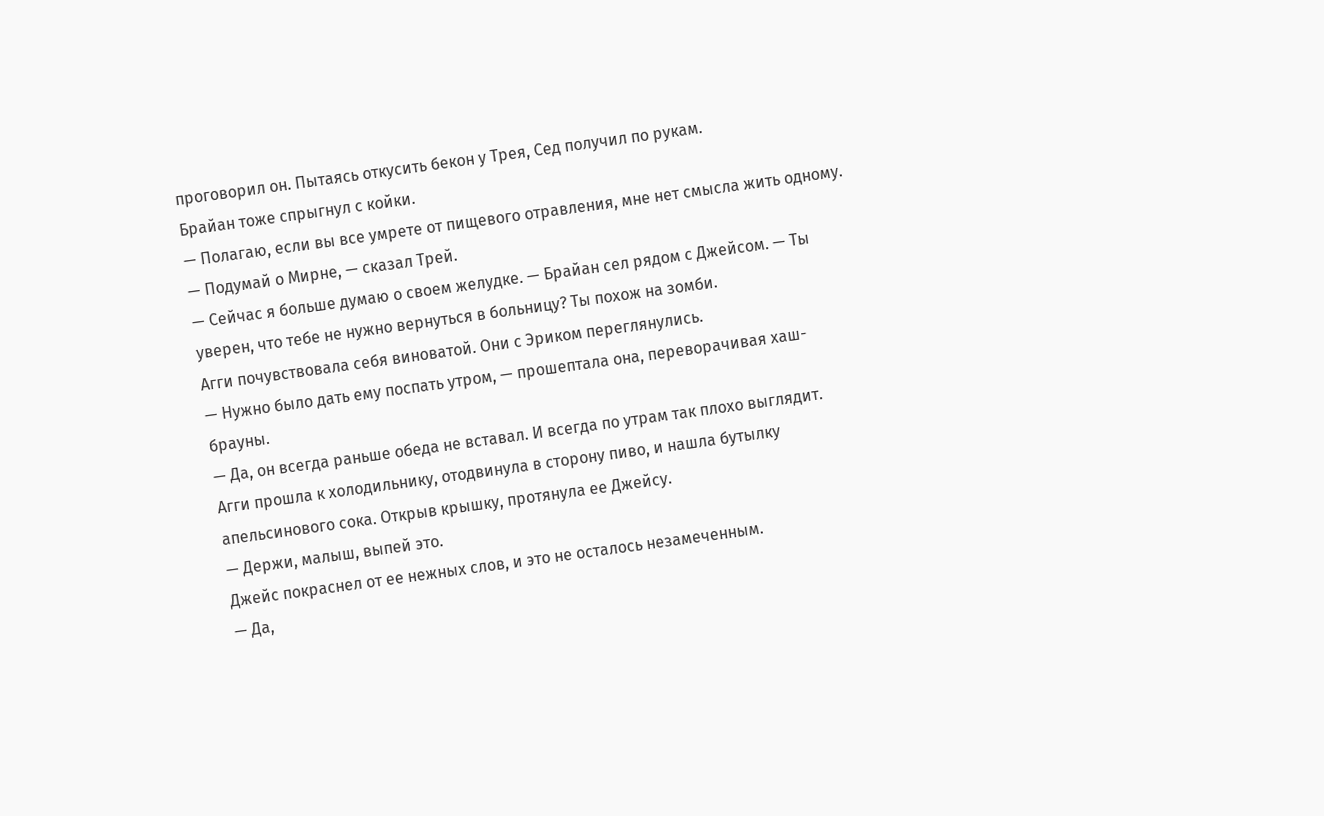проговорил он. Пытаясь откусить бекон у Трея, Сед получил по рукам.
Брайан тоже спрыгнул с койки.
— Полагаю, если вы все умрете от пищевого отравления, мне нет смысла жить одному.
— Подумай о Мирне, — сказал Трей.
— Сейчас я больше думаю о своем желудке. — Брайан сел рядом с Джейсом. — Ты уверен, что тебе не нужно вернуться в больницу? Ты похож на зомби.
Агги почувствовала себя виноватой. Они с Эриком переглянулись.
— Нужно было дать ему поспать утром, — прошептала она, переворачивая хаш-
брауны.
— Да, он всегда раньше обеда не вставал. И всегда по утрам так плохо выглядит.
Агги прошла к холодильнику, отодвинула в сторону пиво, и нашла бутылку апельсинового сока. Открыв крышку, протянула ее Джейсу.
— Держи, малыш, выпей это.
Джейс покраснел от ее нежных слов, и это не осталось незамеченным.
— Да,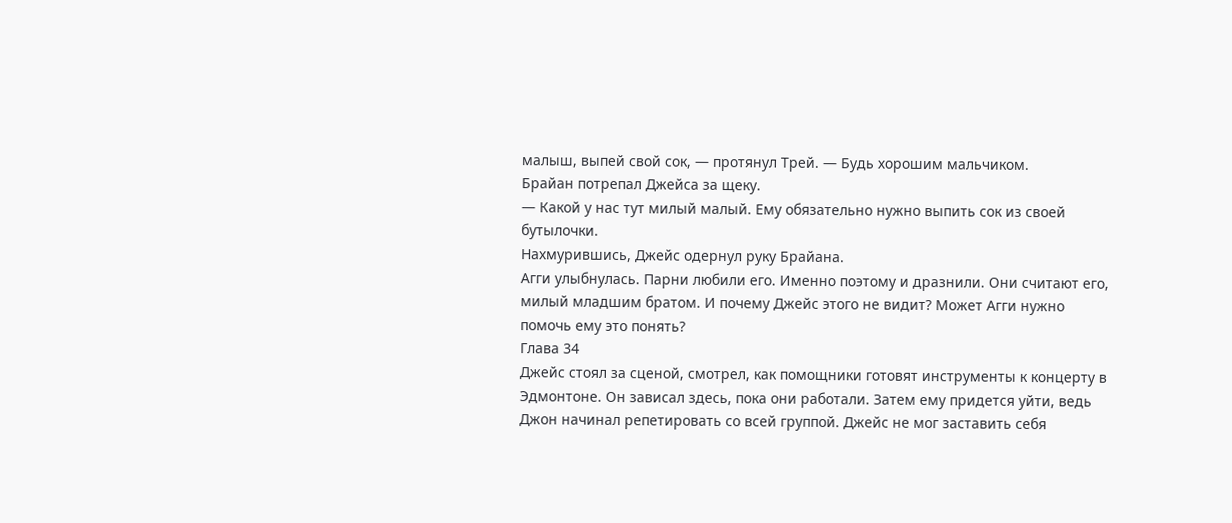малыш, выпей свой сок, — протянул Трей. — Будь хорошим мальчиком.
Брайан потрепал Джейса за щеку.
— Какой у нас тут милый малый. Ему обязательно нужно выпить сок из своей бутылочки.
Нахмурившись, Джейс одернул руку Брайана.
Агги улыбнулась. Парни любили его. Именно поэтому и дразнили. Они считают его, милый младшим братом. И почему Джейс этого не видит? Может Агги нужно помочь ему это понять?
Глава 34
Джейс стоял за сценой, смотрел, как помощники готовят инструменты к концерту в Эдмонтоне. Он зависал здесь, пока они работали. Затем ему придется уйти, ведь Джон начинал репетировать со всей группой. Джейс не мог заставить себя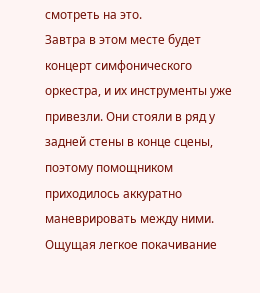смотреть на это.
Завтра в этом месте будет концерт симфонического оркестра, и их инструменты уже привезли. Они стояли в ряд у задней стены в конце сцены, поэтому помощником приходилось аккуратно маневрировать между ними. Ощущая легкое покачивание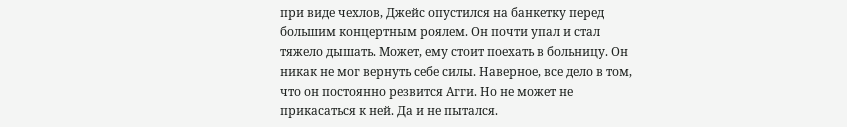при виде чехлов, Джейс опустился на банкетку перед большим концертным роялем. Он почти упал и стал тяжело дышать. Может, ему стоит поехать в больницу. Он никак не мог вернуть себе силы. Наверное, все дело в том, что он постоянно резвится Агги. Но не может не прикасаться к ней. Да и не пытался.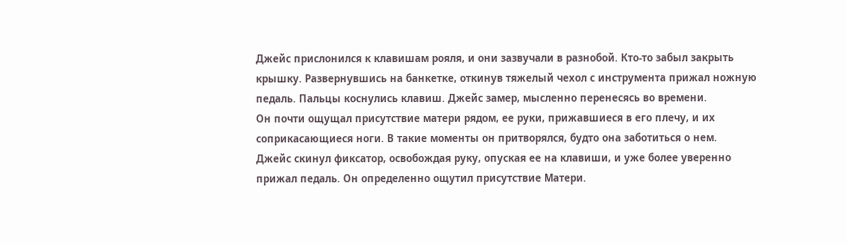Джейс прислонился к клавишам рояля, и они зазвучали в разнобой. Кто-то забыл закрыть крышку. Развернувшись на банкетке, откинув тяжелый чехол с инструмента прижал ножную педаль. Пальцы коснулись клавиш. Джейс замер, мысленно перенесясь во времени.
Он почти ощущал присутствие матери рядом, ее руки, прижавшиеся в его плечу, и их соприкасающиеся ноги. В такие моменты он притворялся, будто она заботиться о нем.
Джейс скинул фиксатор, освобождая руку, опуская ее на клавиши, и уже более уверенно прижал педаль. Он определенно ощутил присутствие Матери.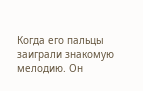Когда его пальцы заиграли знакомую мелодию. Он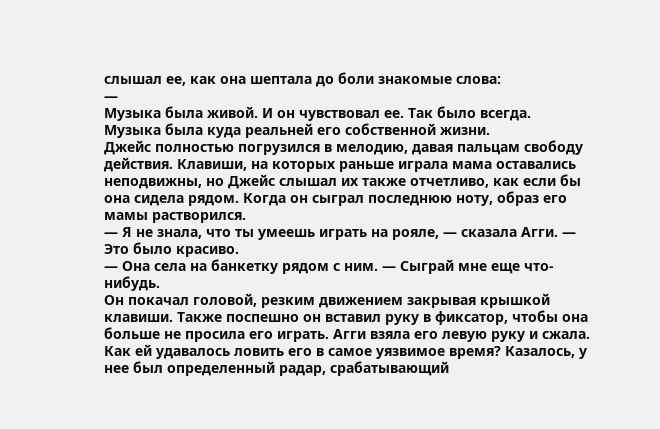слышал ее, как она шептала до боли знакомые слова:
—
Музыка была живой. И он чувствовал ее. Так было всегда. Музыка была куда реальней его собственной жизни.
Джейс полностью погрузился в мелодию, давая пальцам свободу действия. Клавиши, на которых раньше играла мама оставались неподвижны, но Джейс слышал их также отчетливо, как если бы она сидела рядом. Когда он сыграл последнюю ноту, образ его мамы растворился.
— Я не знала, что ты умеешь играть на рояле, — сказала Агги. — Это было красиво.
— Она села на банкетку рядом с ним. — Сыграй мне еще что-нибудь.
Он покачал головой, резким движением закрывая крышкой клавиши. Также поспешно он вставил руку в фиксатор, чтобы она больше не просила его играть. Агги взяла его левую руку и сжала. Как ей удавалось ловить его в самое уязвимое время? Казалось, у нее был определенный радар, срабатывающий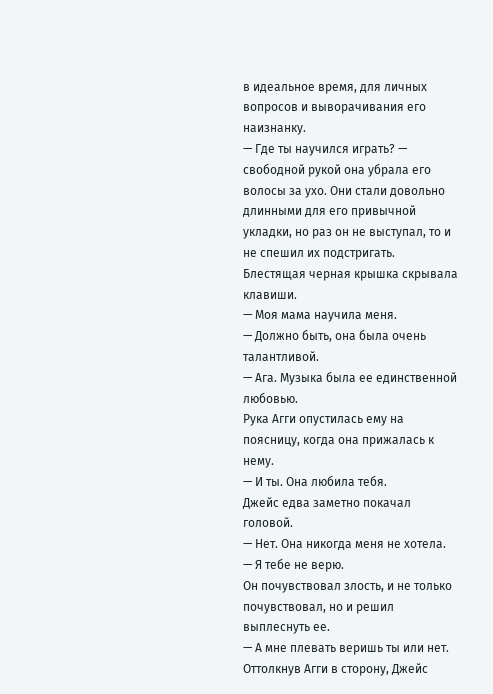в идеальное время, для личных вопросов и выворачивания его наизнанку.
— Где ты научился играть? — свободной рукой она убрала его волосы за ухо. Они стали довольно длинными для его привычной укладки, но раз он не выступал, то и не спешил их подстригать.
Блестящая черная крышка скрывала клавиши.
— Моя мама научила меня.
— Должно быть, она была очень талантливой.
— Ага. Музыка была ее единственной любовью.
Рука Агги опустилась ему на поясницу, когда она прижалась к нему.
— И ты. Она любила тебя.
Джейс едва заметно покачал головой.
— Нет. Она никогда меня не хотела.
— Я тебе не верю.
Он почувствовал злость, и не только почувствовал, но и решил выплеснуть ее.
— А мне плевать веришь ты или нет.
Оттолкнув Агги в сторону, Джейс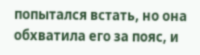попытался встать, но она обхватила его за пояс, и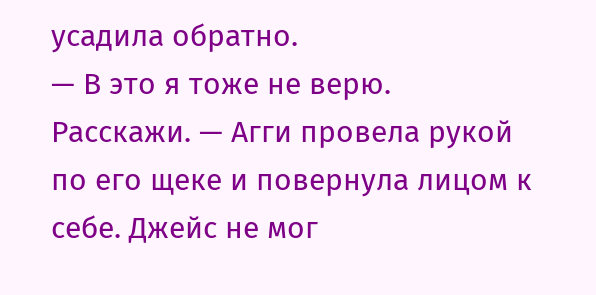усадила обратно.
— В это я тоже не верю. Расскажи. — Агги провела рукой по его щеке и повернула лицом к себе. Джейс не мог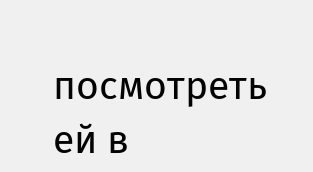посмотреть ей в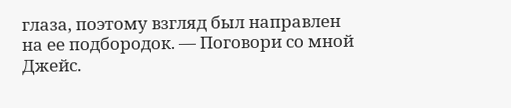глаза, поэтому взгляд был направлен на ее подбородок. — Поговори со мной Джейс.